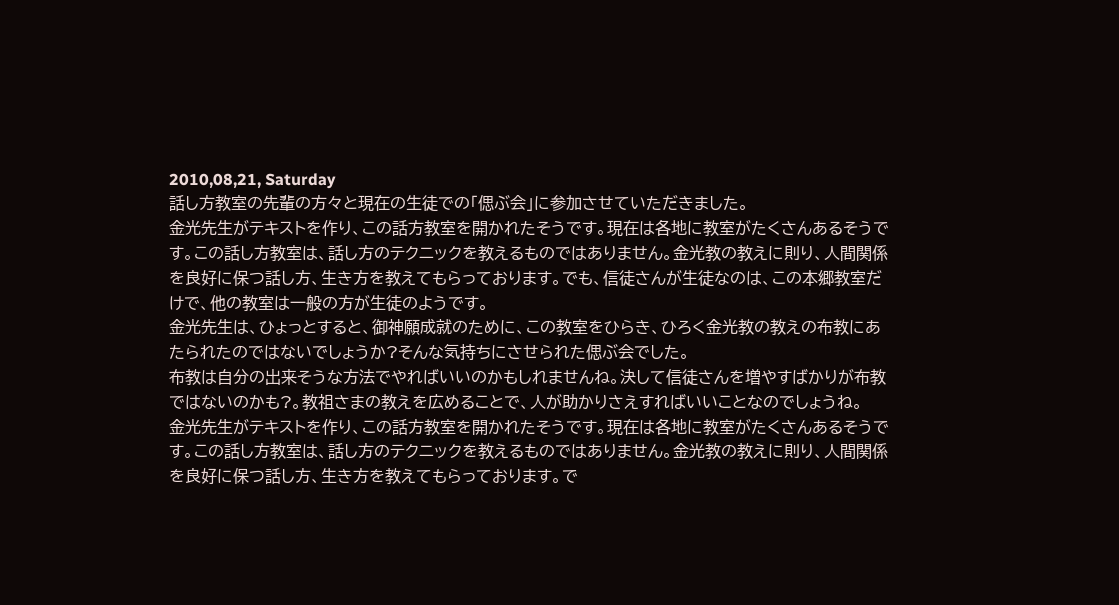2010,08,21, Saturday
話し方教室の先輩の方々と現在の生徒での「偲ぶ会」に参加させていただきました。
金光先生がテキストを作り、この話方教室を開かれたそうです。現在は各地に教室がたくさんあるそうです。この話し方教室は、話し方のテクニックを教えるものではありません。金光教の教えに則り、人間関係を良好に保つ話し方、生き方を教えてもらっております。でも、信徒さんが生徒なのは、この本郷教室だけで、他の教室は一般の方が生徒のようです。
金光先生は、ひょっとすると、御神願成就のために、この教室をひらき、ひろく金光教の教えの布教にあたられたのではないでしょうか?そんな気持ちにさせられた偲ぶ会でした。
布教は自分の出来そうな方法でやればいいのかもしれませんね。決して信徒さんを増やすばかりが布教ではないのかも?。教祖さまの教えを広めることで、人が助かりさえすればいいことなのでしょうね。
金光先生がテキストを作り、この話方教室を開かれたそうです。現在は各地に教室がたくさんあるそうです。この話し方教室は、話し方のテクニックを教えるものではありません。金光教の教えに則り、人間関係を良好に保つ話し方、生き方を教えてもらっております。で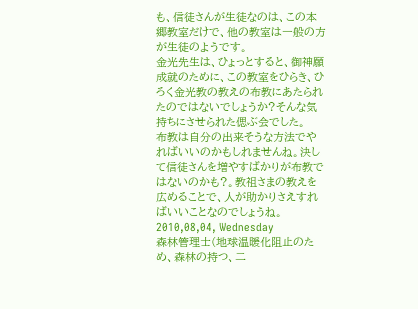も、信徒さんが生徒なのは、この本郷教室だけで、他の教室は一般の方が生徒のようです。
金光先生は、ひょっとすると、御神願成就のために、この教室をひらき、ひろく金光教の教えの布教にあたられたのではないでしょうか?そんな気持ちにさせられた偲ぶ会でした。
布教は自分の出来そうな方法でやればいいのかもしれませんね。決して信徒さんを増やすばかりが布教ではないのかも?。教祖さまの教えを広めることで、人が助かりさえすればいいことなのでしょうね。
2010,08,04, Wednesday
森林管理士(地球温暖化阻止のため、森林の持つ、二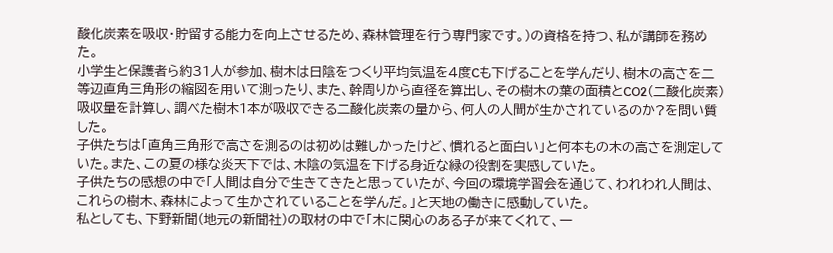酸化炭素を吸収・貯留する能力を向上させるため、森林管理を行う専門家です。)の資格を持つ、私が講師を務めた。
小学生と保護者ら約31人が参加、樹木は日陰をつくり平均気温を4度Cも下げることを学んだり、樹木の高さを二等辺直角三角形の縮図を用いて測ったり、また、幹周りから直径を算出し、その樹木の葉の面積とCO2(二酸化炭素)吸収量を計算し、調べた樹木1本が吸収できる二酸化炭素の量から、何人の人間が生かされているのか?を問い質した。
子供たちは「直角三角形で高さを測るのは初めは難しかったけど、慣れると面白い」と何本もの木の高さを測定していた。また、この夏の様な炎天下では、木陰の気温を下げる身近な緑の役割を実感していた。
子供たちの感想の中で「人間は自分で生きてきたと思っていたが、今回の環境学習会を通じて、われわれ人間は、これらの樹木、森林によって生かされていることを学んだ。」と天地の働きに感動していた。
私としても、下野新聞(地元の新聞社)の取材の中で「木に関心のある子が来てくれて、一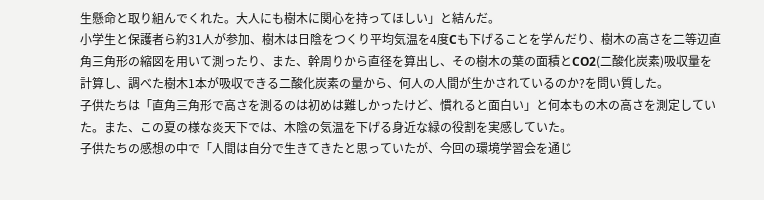生懸命と取り組んでくれた。大人にも樹木に関心を持ってほしい」と結んだ。
小学生と保護者ら約31人が参加、樹木は日陰をつくり平均気温を4度Cも下げることを学んだり、樹木の高さを二等辺直角三角形の縮図を用いて測ったり、また、幹周りから直径を算出し、その樹木の葉の面積とCO2(二酸化炭素)吸収量を計算し、調べた樹木1本が吸収できる二酸化炭素の量から、何人の人間が生かされているのか?を問い質した。
子供たちは「直角三角形で高さを測るのは初めは難しかったけど、慣れると面白い」と何本もの木の高さを測定していた。また、この夏の様な炎天下では、木陰の気温を下げる身近な緑の役割を実感していた。
子供たちの感想の中で「人間は自分で生きてきたと思っていたが、今回の環境学習会を通じ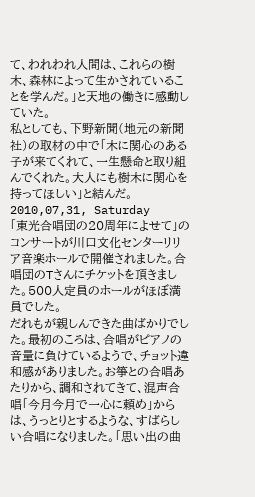て、われわれ人間は、これらの樹木、森林によって生かされていることを学んだ。」と天地の働きに感動していた。
私としても、下野新聞(地元の新聞社)の取材の中で「木に関心のある子が来てくれて、一生懸命と取り組んでくれた。大人にも樹木に関心を持ってほしい」と結んだ。
2010,07,31, Saturday
「東光合唱団の20周年によせて」のコンサートが川口文化センターリリア音楽ホールで開催されました。合唱団のTさんにチケットを頂きました。500人定員のホールがほぼ満員でした。
だれもが親しんできた曲ばかりでした。最初のころは、合唱がピアノの音量に負けているようで、チョット違和感がありました。お箏との合唱あたりから、調和されてきて、混声合唱「今月今月で一心に頼め」からは、うっとりとするような、すばらしい合唱になりました。「思い出の曲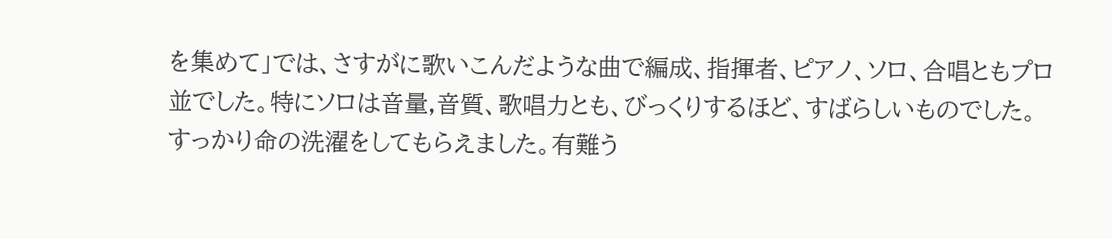を集めて」では、さすがに歌いこんだような曲で編成、指揮者、ピアノ、ソロ、合唱ともプロ並でした。特にソロは音量,音質、歌唱力とも、びっくりするほど、すばらしいものでした。すっかり命の洗濯をしてもらえました。有難う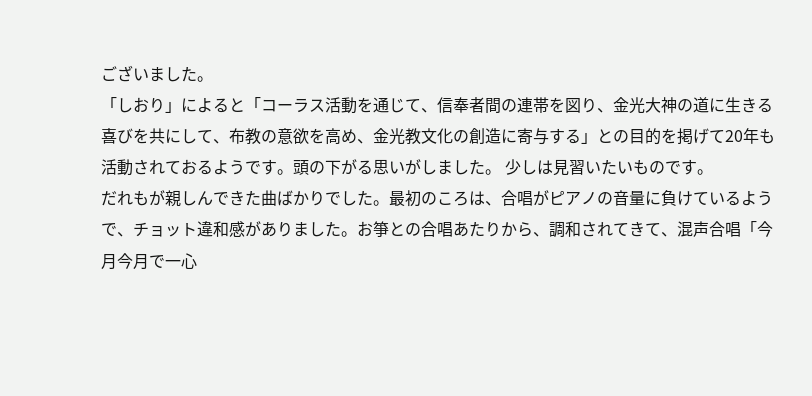ございました。
「しおり」によると「コーラス活動を通じて、信奉者間の連帯を図り、金光大神の道に生きる喜びを共にして、布教の意欲を高め、金光教文化の創造に寄与する」との目的を掲げて20年も活動されておるようです。頭の下がる思いがしました。 少しは見習いたいものです。
だれもが親しんできた曲ばかりでした。最初のころは、合唱がピアノの音量に負けているようで、チョット違和感がありました。お箏との合唱あたりから、調和されてきて、混声合唱「今月今月で一心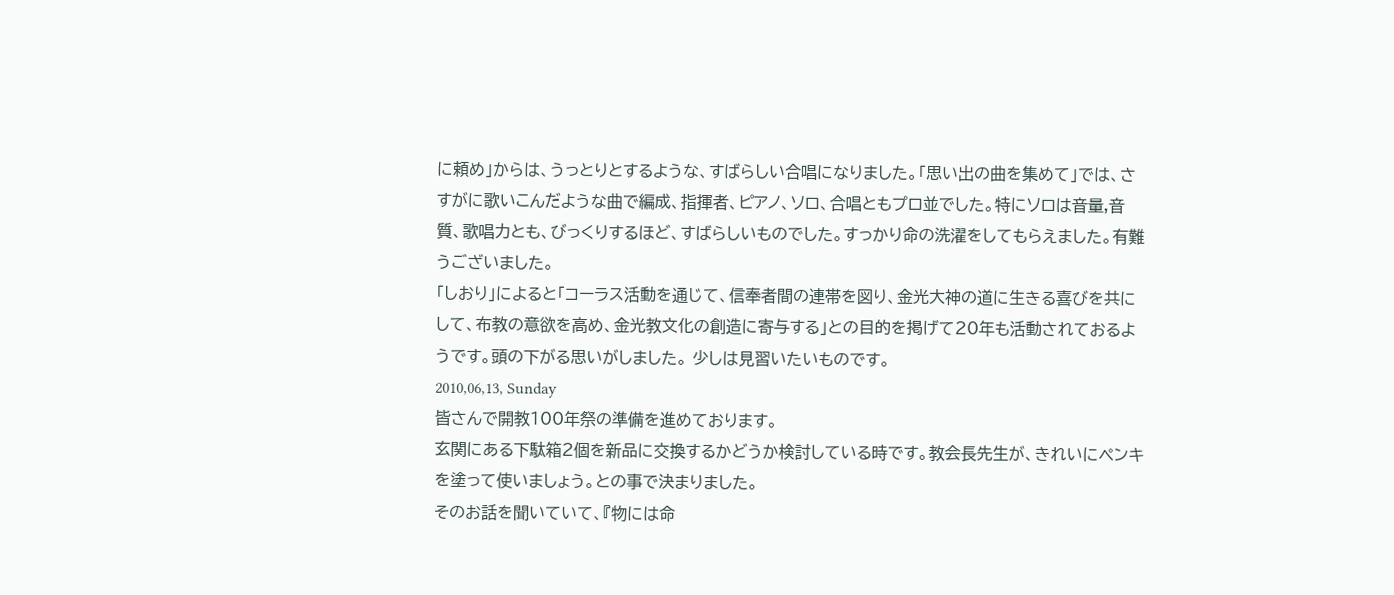に頼め」からは、うっとりとするような、すばらしい合唱になりました。「思い出の曲を集めて」では、さすがに歌いこんだような曲で編成、指揮者、ピアノ、ソロ、合唱ともプロ並でした。特にソロは音量,音質、歌唱力とも、びっくりするほど、すばらしいものでした。すっかり命の洗濯をしてもらえました。有難うございました。
「しおり」によると「コーラス活動を通じて、信奉者間の連帯を図り、金光大神の道に生きる喜びを共にして、布教の意欲を高め、金光教文化の創造に寄与する」との目的を掲げて20年も活動されておるようです。頭の下がる思いがしました。 少しは見習いたいものです。
2010,06,13, Sunday
皆さんで開教100年祭の準備を進めております。
玄関にある下駄箱2個を新品に交換するかどうか検討している時です。教会長先生が、きれいにペンキを塗って使いましょう。との事で決まりました。
そのお話を聞いていて、『物には命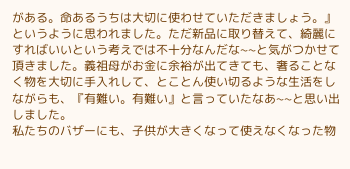がある。命あるうちは大切に使わせていただきましょう。』というように思われました。ただ新品に取り替えて、綺麗にすればいいという考えでは不十分なんだな~~と気がつかせて頂きました。義祖母がお金に余裕が出てきても、奢ることなく物を大切に手入れして、とことん使い切るような生活をしながらも、『有難い。有難い』と言っていたなあ~~と思い出しました。
私たちのバザーにも、子供が大きくなって使えなくなった物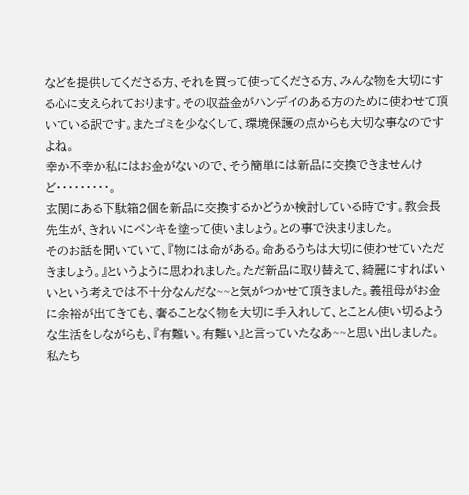などを提供してくださる方、それを買って使ってくださる方、みんな物を大切にする心に支えられております。その収益金がハンデイのある方のために使わせて頂いている訳です。またゴミを少なくして、環境保護の点からも大切な事なのですよね。
幸か不幸か私にはお金がないので、そう簡単には新品に交換できませんけど・・・・・・・・・。
玄関にある下駄箱2個を新品に交換するかどうか検討している時です。教会長先生が、きれいにペンキを塗って使いましょう。との事で決まりました。
そのお話を聞いていて、『物には命がある。命あるうちは大切に使わせていただきましょう。』というように思われました。ただ新品に取り替えて、綺麗にすればいいという考えでは不十分なんだな~~と気がつかせて頂きました。義祖母がお金に余裕が出てきても、奢ることなく物を大切に手入れして、とことん使い切るような生活をしながらも、『有難い。有難い』と言っていたなあ~~と思い出しました。
私たち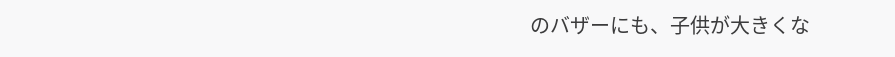のバザーにも、子供が大きくな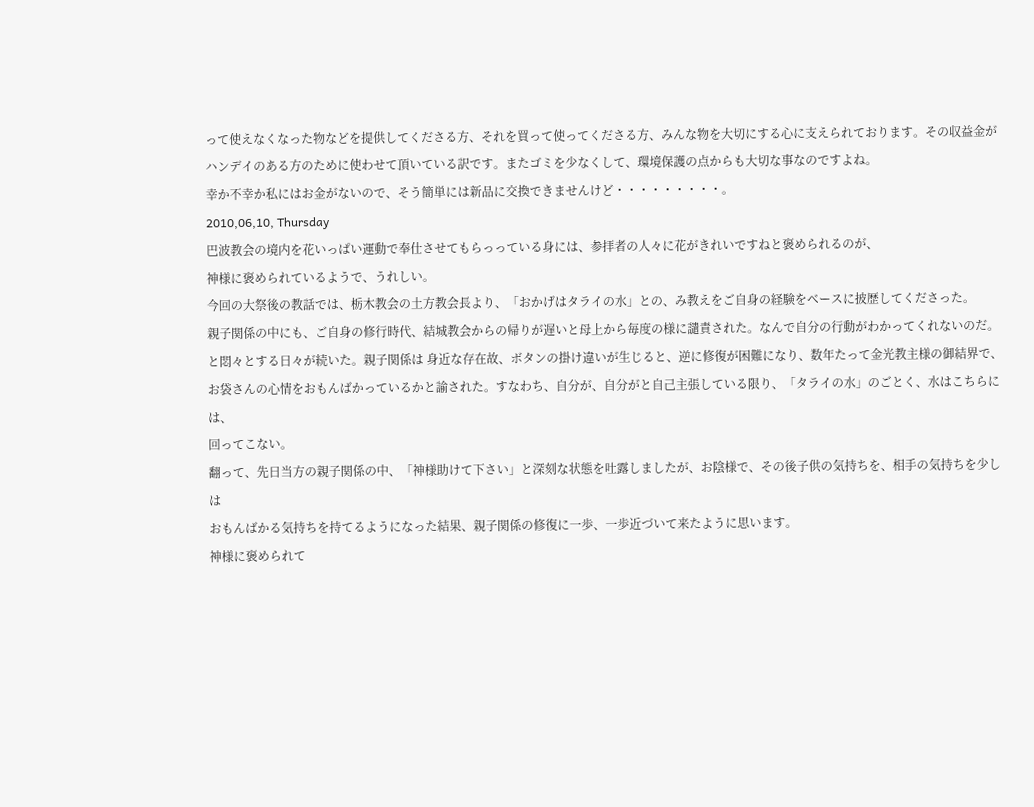って使えなくなった物などを提供してくださる方、それを買って使ってくださる方、みんな物を大切にする心に支えられております。その収益金がハンデイのある方のために使わせて頂いている訳です。またゴミを少なくして、環境保護の点からも大切な事なのですよね。
幸か不幸か私にはお金がないので、そう簡単には新品に交換できませんけど・・・・・・・・・。
2010,06,10, Thursday
巴波教会の境内を花いっぱい運動で奉仕させてもらっっている身には、参拝者の人々に花がきれいですねと褒められるのが、
神様に褒められているようで、うれしい。
今回の大祭後の教話では、栃木教会の土方教会長より、「おかげはタライの水」との、み教えをご自身の経験をベースに披歴してくださった。
親子関係の中にも、ご自身の修行時代、結城教会からの帰りが遅いと母上から毎度の様に譴責された。なんで自分の行動がわかってくれないのだ。
と悶々とする日々が続いた。親子関係は 身近な存在故、ボタンの掛け違いが生じると、逆に修復が困難になり、数年たって金光教主様の御結界で、
お袋さんの心情をおもんばかっているかと諭された。すなわち、自分が、自分がと自己主張している限り、「タライの水」のごとく、水はこちらには、
回ってこない。
翻って、先日当方の親子関係の中、「神様助けて下さい」と深刻な状態を吐露しましたが、お陰様で、その後子供の気持ちを、相手の気持ちを少しは
おもんばかる気持ちを持てるようになった結果、親子関係の修復に一歩、一歩近づいて来たように思います。
神様に褒められて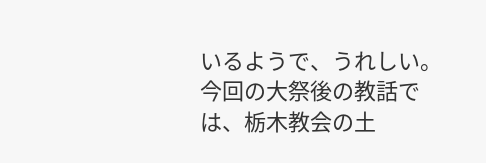いるようで、うれしい。
今回の大祭後の教話では、栃木教会の土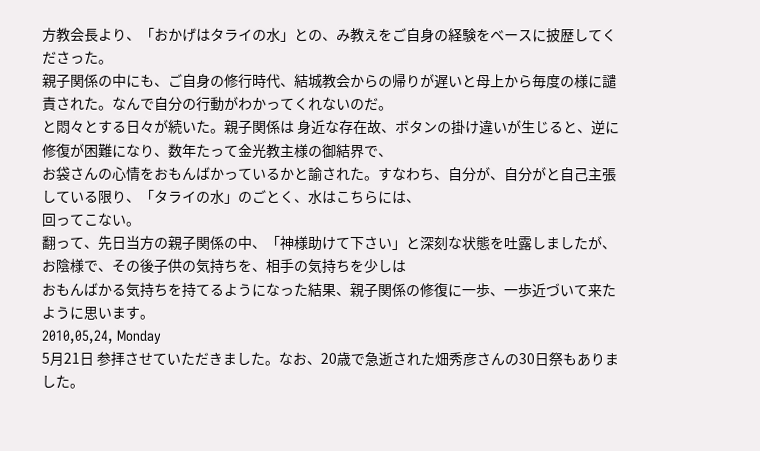方教会長より、「おかげはタライの水」との、み教えをご自身の経験をベースに披歴してくださった。
親子関係の中にも、ご自身の修行時代、結城教会からの帰りが遅いと母上から毎度の様に譴責された。なんで自分の行動がわかってくれないのだ。
と悶々とする日々が続いた。親子関係は 身近な存在故、ボタンの掛け違いが生じると、逆に修復が困難になり、数年たって金光教主様の御結界で、
お袋さんの心情をおもんばかっているかと諭された。すなわち、自分が、自分がと自己主張している限り、「タライの水」のごとく、水はこちらには、
回ってこない。
翻って、先日当方の親子関係の中、「神様助けて下さい」と深刻な状態を吐露しましたが、お陰様で、その後子供の気持ちを、相手の気持ちを少しは
おもんばかる気持ちを持てるようになった結果、親子関係の修復に一歩、一歩近づいて来たように思います。
2010,05,24, Monday
5月21日 参拝させていただきました。なお、20歳で急逝された畑秀彦さんの30日祭もありました。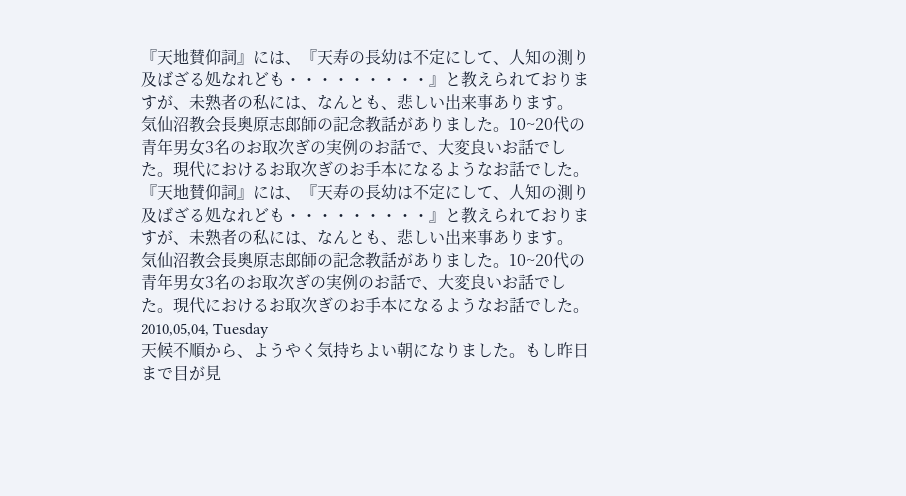『天地賛仰詞』には、『天寿の長幼は不定にして、人知の測り及ばざる処なれども・・・・・・・・・』と教えられておりますが、未熟者の私には、なんとも、悲しい出来事あります。
気仙沼教会長奥原志郎師の記念教話がありました。10~20代の青年男女3名のお取次ぎの実例のお話で、大変良いお話でした。現代におけるお取次ぎのお手本になるようなお話でした。
『天地賛仰詞』には、『天寿の長幼は不定にして、人知の測り及ばざる処なれども・・・・・・・・・』と教えられておりますが、未熟者の私には、なんとも、悲しい出来事あります。
気仙沼教会長奥原志郎師の記念教話がありました。10~20代の青年男女3名のお取次ぎの実例のお話で、大変良いお話でした。現代におけるお取次ぎのお手本になるようなお話でした。
2010,05,04, Tuesday
天候不順から、ようやく気持ちよい朝になりました。もし昨日まで目が見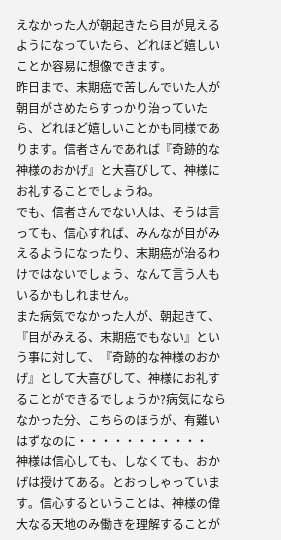えなかった人が朝起きたら目が見えるようになっていたら、どれほど嬉しいことか容易に想像できます。
昨日まで、末期癌で苦しんでいた人が朝目がさめたらすっかり治っていたら、どれほど嬉しいことかも同様であります。信者さんであれば『奇跡的な神様のおかげ』と大喜びして、神様にお礼することでしょうね。
でも、信者さんでない人は、そうは言っても、信心すれば、みんなが目がみえるようになったり、末期癌が治るわけではないでしょう、なんて言う人もいるかもしれません。
また病気でなかった人が、朝起きて、『目がみえる、末期癌でもない』という事に対して、『奇跡的な神様のおかげ』として大喜びして、神様にお礼することができるでしょうか?病気にならなかった分、こちらのほうが、有難いはずなのに・・・・・・・・・・・
神様は信心しても、しなくても、おかげは授けてある。とおっしゃっています。信心するということは、神様の偉大なる天地のみ働きを理解することが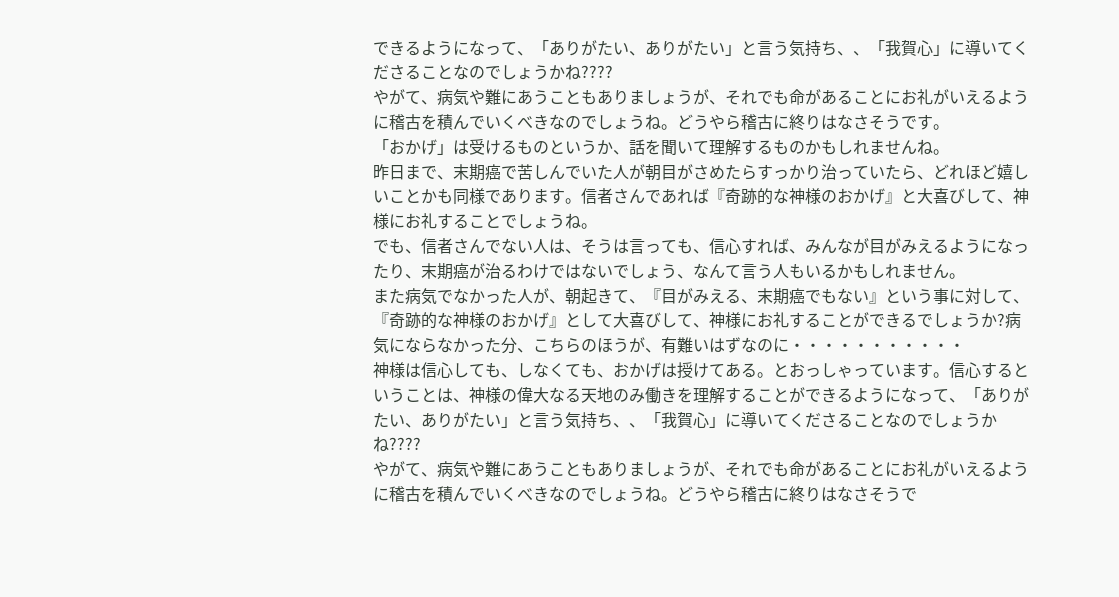できるようになって、「ありがたい、ありがたい」と言う気持ち、、「我賀心」に導いてくださることなのでしょうかね????
やがて、病気や難にあうこともありましょうが、それでも命があることにお礼がいえるように稽古を積んでいくべきなのでしょうね。どうやら稽古に終りはなさそうです。
「おかげ」は受けるものというか、話を聞いて理解するものかもしれませんね。
昨日まで、末期癌で苦しんでいた人が朝目がさめたらすっかり治っていたら、どれほど嬉しいことかも同様であります。信者さんであれば『奇跡的な神様のおかげ』と大喜びして、神様にお礼することでしょうね。
でも、信者さんでない人は、そうは言っても、信心すれば、みんなが目がみえるようになったり、末期癌が治るわけではないでしょう、なんて言う人もいるかもしれません。
また病気でなかった人が、朝起きて、『目がみえる、末期癌でもない』という事に対して、『奇跡的な神様のおかげ』として大喜びして、神様にお礼することができるでしょうか?病気にならなかった分、こちらのほうが、有難いはずなのに・・・・・・・・・・・
神様は信心しても、しなくても、おかげは授けてある。とおっしゃっています。信心するということは、神様の偉大なる天地のみ働きを理解することができるようになって、「ありがたい、ありがたい」と言う気持ち、、「我賀心」に導いてくださることなのでしょうかね????
やがて、病気や難にあうこともありましょうが、それでも命があることにお礼がいえるように稽古を積んでいくべきなのでしょうね。どうやら稽古に終りはなさそうで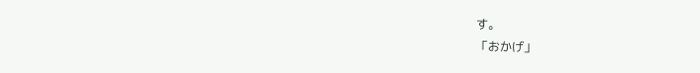す。
「おかげ」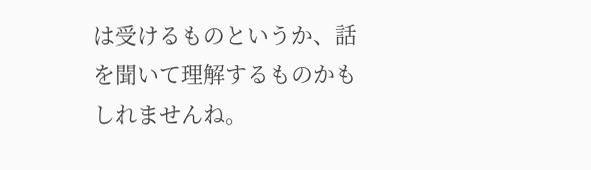は受けるものというか、話を聞いて理解するものかもしれませんね。